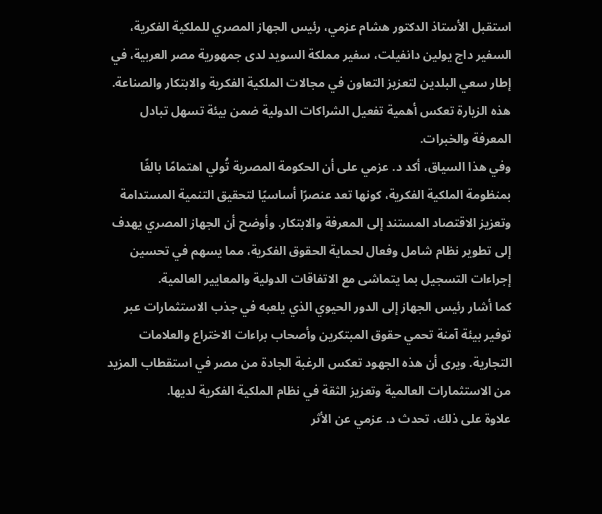استقبل الأستاذ الدكتور هشام عزمي، رئيس الجهاز المصري للملكية الفكرية، السفير داج يولين دانفيلت، سفير مملكة السويد لدى جمهورية مصر العربية، في إطار سعي البلدين لتعزيز التعاون في مجالات الملكية الفكرية والابتكار والصناعة. هذه الزيارة تعكس أهمية تفعيل الشراكات الدولية ضمن بيئة تسهل تبادل المعرفة والخبرات.
وفي هذا السياق، أكد د. عزمي على أن الحكومة المصرية تُولي اهتمامًا بالغًا بمنظومة الملكية الفكرية، كونها تعد عنصرًا أساسيًا لتحقيق التنمية المستدامة وتعزيز الاقتصاد المستند إلى المعرفة والابتكار. وأوضح أن الجهاز المصري يهدف إلى تطوير نظام شامل وفعال لحماية الحقوق الفكرية، مما يسهم في تحسين إجراءات التسجيل بما يتماشى مع الاتفاقات الدولية والمعايير العالمية.
كما أشار رئيس الجهاز إلى الدور الحيوي الذي يلعبه في جذب الاستثمارات عبر توفير بيئة آمنة تحمي حقوق المبتكرين وأصحاب براءات الاختراع والعلامات التجارية. ويرى أن هذه الجهود تعكس الرغبة الجادة من مصر في استقطاب المزيد من الاستثمارات العالمية وتعزيز الثقة في نظام الملكية الفكرية لديها.
علاوة على ذلك، تحدث د. عزمي عن الأثر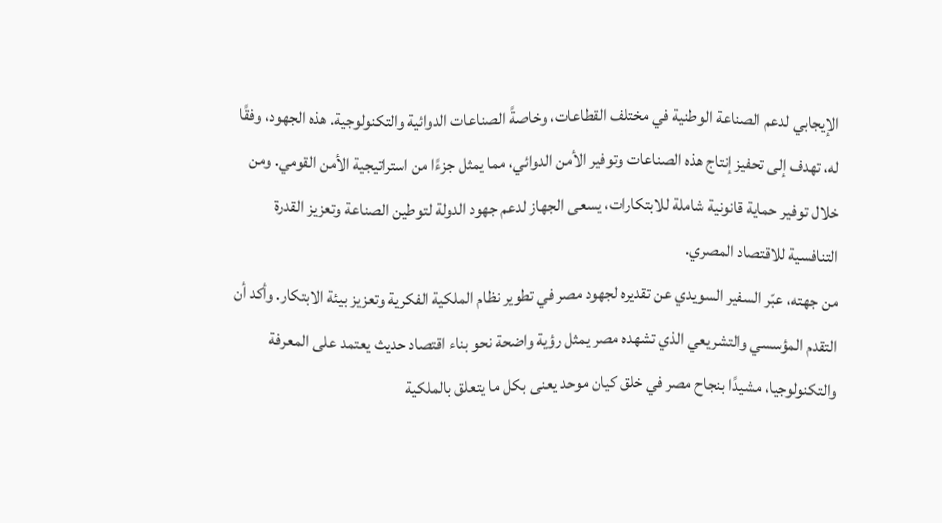الإيجابي لدعم الصناعة الوطنية في مختلف القطاعات، وخاصةً الصناعات الدوائية والتكنولوجية. هذه الجهود، وفقًا له، تهدف إلى تحفيز إنتاج هذه الصناعات وتوفير الأمن الدوائي، مما يمثل جزءًا من استراتيجية الأمن القومي. ومن خلال توفير حماية قانونية شاملة للابتكارات، يسعى الجهاز لدعم جهود الدولة لتوطين الصناعة وتعزيز القدرة التنافسية للاقتصاد المصري.
من جهته، عبّر السفير السويدي عن تقديره لجهود مصر في تطوير نظام الملكية الفكرية وتعزيز بيئة الابتكار. وأكد أن التقدم المؤسسي والتشريعي الذي تشهده مصر يمثل رؤية واضحة نحو بناء اقتصاد حديث يعتمد على المعرفة والتكنولوجيا، مشيدًا بنجاح مصر في خلق كيان موحد يعنى بكل ما يتعلق بالملكية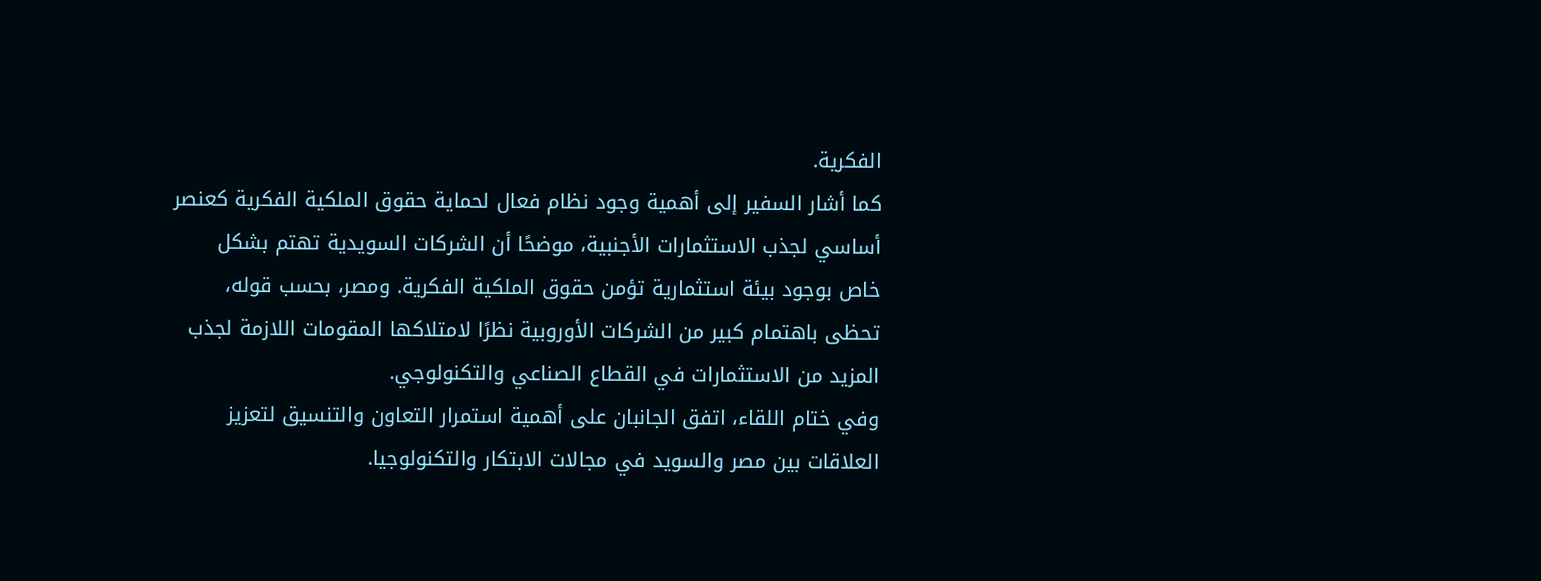الفكرية.
كما أشار السفير إلى أهمية وجود نظام فعال لحماية حقوق الملكية الفكرية كعنصر أساسي لجذب الاستثمارات الأجنبية، موضحًا أن الشركات السويدية تهتم بشكل خاص بوجود بيئة استثمارية تؤمن حقوق الملكية الفكرية. ومصر، بحسب قوله، تحظى باهتمام كبير من الشركات الأوروبية نظرًا لامتلاكها المقومات اللازمة لجذب المزيد من الاستثمارات في القطاع الصناعي والتكنولوجي.
وفي ختام اللقاء، اتفق الجانبان على أهمية استمرار التعاون والتنسيق لتعزيز العلاقات بين مصر والسويد في مجالات الابتكار والتكنولوجيا.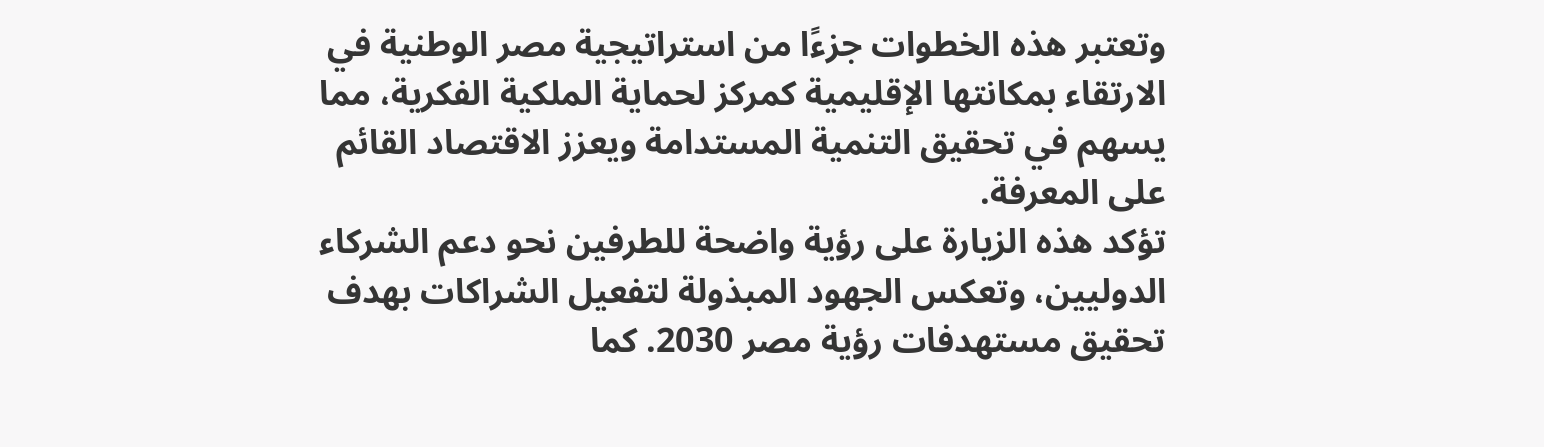وتعتبر هذه الخطوات جزءًا من استراتيجية مصر الوطنية في الارتقاء بمكانتها الإقليمية كمركز لحماية الملكية الفكرية، مما يسهم في تحقيق التنمية المستدامة ويعزز الاقتصاد القائم على المعرفة.
تؤكد هذه الزيارة على رؤية واضحة للطرفين نحو دعم الشركاء الدوليين، وتعكس الجهود المبذولة لتفعيل الشراكات بهدف تحقيق مستهدفات رؤية مصر 2030. كما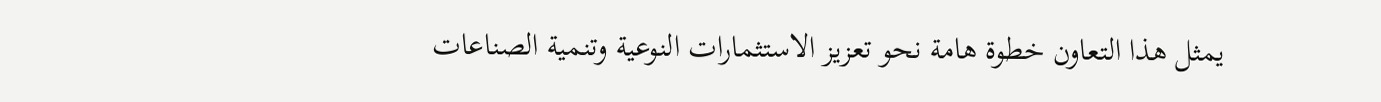يمثل هذا التعاون خطوة هامة نحو تعزيز الاستثمارات النوعية وتنمية الصناعات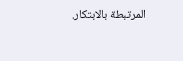المرتبطة بالابتكار.